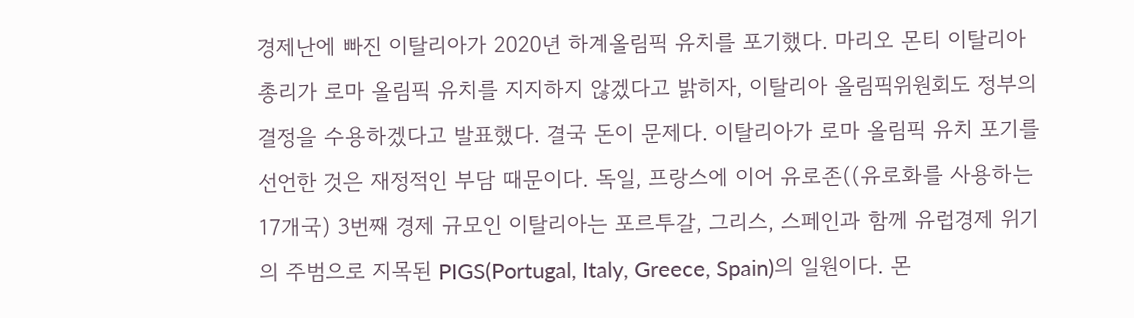경제난에 빠진 이탈리아가 2020년 하계올림픽 유치를 포기했다. 마리오 몬티 이탈리아 총리가 로마 올림픽 유치를 지지하지 않겠다고 밝히자, 이탈리아 올림픽위원회도 정부의 결정을 수용하겠다고 발표했다. 결국 돈이 문제다. 이탈리아가 로마 올림픽 유치 포기를 선언한 것은 재정적인 부담 때문이다. 독일, 프랑스에 이어 유로존((유로화를 사용하는 17개국) 3번째 경제 규모인 이탈리아는 포르투갈, 그리스, 스페인과 함께 유럽경제 위기의 주범으로 지목된 PIGS(Portugal, Italy, Greece, Spain)의 일원이다. 몬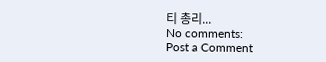티 총리...
No comments:
Post a Comment